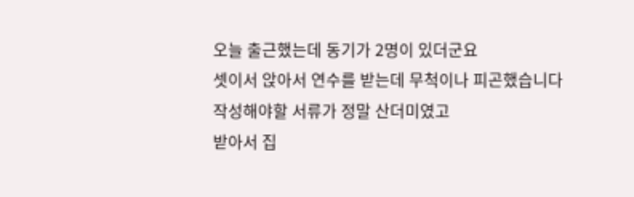오늘 출근했는데 동기가 2명이 있더군요
셋이서 앉아서 연수를 받는데 무척이나 피곤했습니다
작성해야할 서류가 정말 산더미였고
받아서 집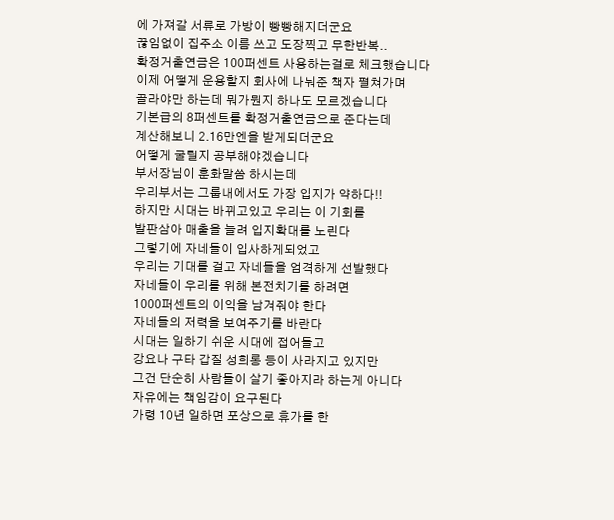에 가져갈 서류로 가방이 빵빵해지더군요
끊임없이 집주소 이름 쓰고 도장찍고 무한반복..
확정거출연금은 100퍼센트 사용하는걸로 체크했습니다
이제 어떻게 운용할지 회사에 나눠준 책자 펼쳐가며
골라야만 하는데 뭐가뭔지 하나도 모르겠습니다
기본급의 8퍼센트를 확정거출연금으로 준다는데
계산해보니 2.16만엔을 받게되더군요
어떻게 굴릴지 공부해야겠습니다
부서장님이 훈화말씀 하시는데
우리부서는 그룹내에서도 가장 입지가 약하다!!
하지만 시대는 바뀌고있고 우리는 이 기회를
발판삼아 매출을 늘려 입지확대를 노린다
그렇기에 자네들이 입사하게되었고
우리는 기대를 걸고 자네들을 엄격하게 선발했다
자네들이 우리를 위해 본전치기를 하려면
1000퍼센트의 이익을 남겨줘야 한다
자네들의 저력을 보여주기를 바란다
시대는 일하기 쉬운 시대에 접어들고
강요나 구타 갑질 성희롱 등이 사라지고 있지만
그건 단순히 사람들이 살기 좋아지라 하는게 아니다
자유에는 책임감이 요구된다
가령 10년 일하면 포상으로 휴가를 한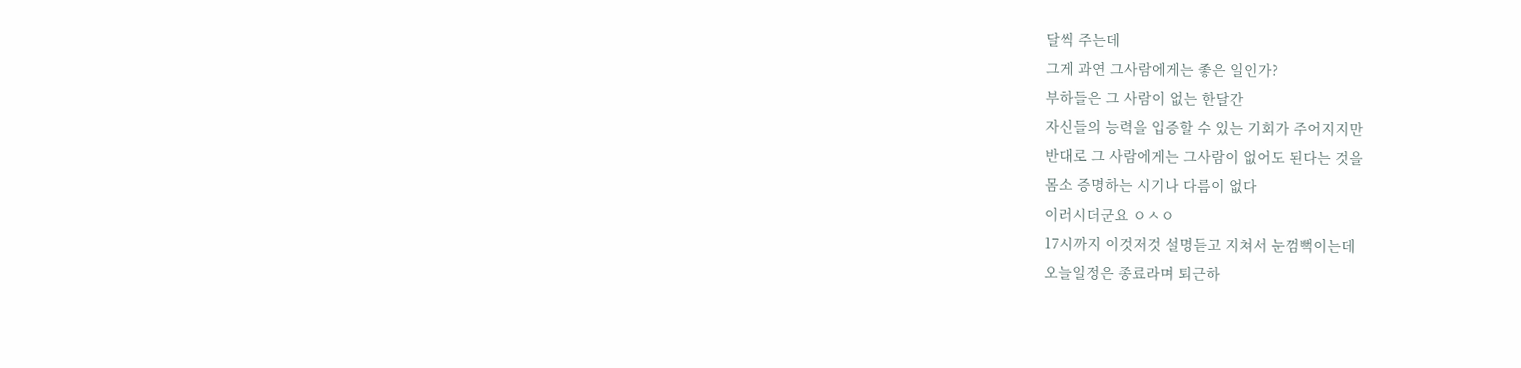달씩 주는데
그게 과연 그사람에게는 좋은 일인가?
부하들은 그 사람이 없는 한달간
자신들의 능력을 입증할 수 있는 기회가 주어지지만
반대로 그 사람에게는 그사람이 없어도 된다는 것을
몸소 증명하는 시기나 다름이 없다
이러시더군요 ㅇㅅㅇ
17시까지 이것저것 설명듣고 지쳐서 눈껌뻑이는데
오늘일정은 종료라며 퇴근하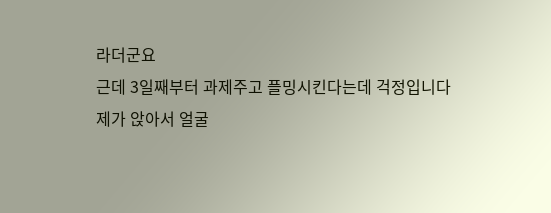라더군요
근데 3일째부터 과제주고 플밍시킨다는데 걱정입니다
제가 앉아서 얼굴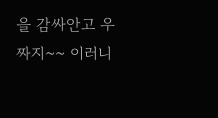을 감싸안고 우짜지~~ 이러니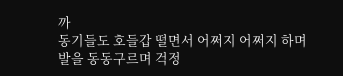까
동기들도 호들갑 떨면서 어쩌지 어쩌지 하며
발을 동동구르며 걱정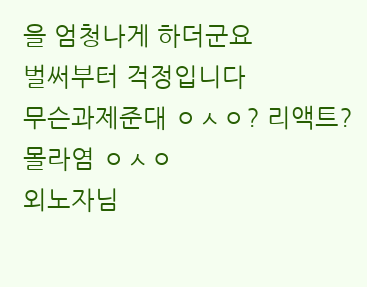을 엄청나게 하더군요
벌써부터 걱정입니다
무슨과제준대 ㅇㅅㅇ? 리액트?
몰라염 ㅇㅅㅇ
외노자님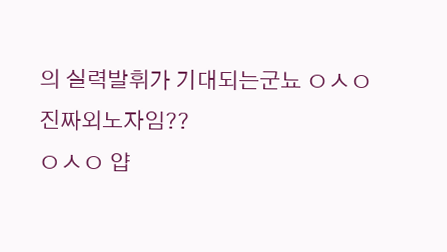의 실력발휘가 기대되는군뇨 ㅇㅅㅇ
진짜외노자임??
ㅇㅅㅇ 얍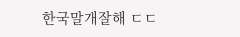한국말개잘해 ㄷㄷ